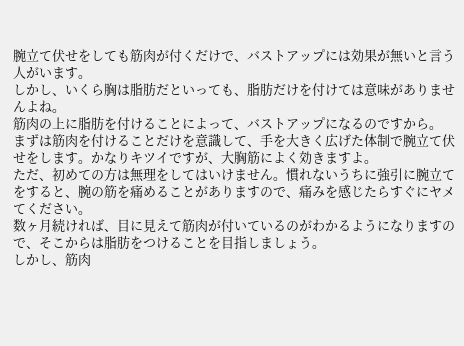腕立て伏せをしても筋肉が付くだけで、バストアップには効果が無いと言う人がいます。
しかし、いくら胸は脂肪だといっても、脂肪だけを付けては意味がありませんよね。
筋肉の上に脂肪を付けることによって、バストアップになるのですから。
まずは筋肉を付けることだけを意識して、手を大きく広げた体制で腕立て伏せをします。かなりキツイですが、大胸筋によく効きますよ。
ただ、初めての方は無理をしてはいけません。慣れないうちに強引に腕立てをすると、腕の筋を痛めることがありますので、痛みを感じたらすぐにヤメてください。
数ヶ月続ければ、目に見えて筋肉が付いているのがわかるようになりますので、そこからは脂肪をつけることを目指しましょう。
しかし、筋肉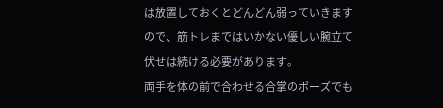は放置しておくとどんどん弱っていきますので、筋トレまではいかない優しい腕立て伏せは続ける必要があります。
両手を体の前で合わせる合掌のポーズでも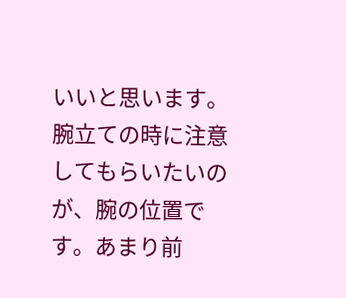いいと思います。
腕立ての時に注意してもらいたいのが、腕の位置です。あまり前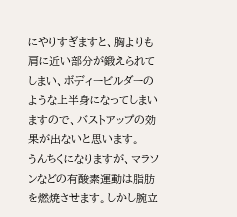にやりすぎますと、胸よりも肩に近い部分が鍛えられてしまい、ボディービルダーのような上半身になってしまいますので、バストアップの効果が出ないと思います。
うんちくになりますが、マラソンなどの有酸素運動は脂肪を燃焼させます。しかし腕立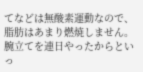てなどは無酸素運動なので、脂肪はあまり燃焼しません。腕立てを連日やったからといっ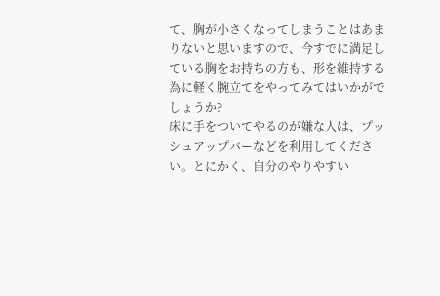て、胸が小さくなってしまうことはあまりないと思いますので、今すでに満足している胸をお持ちの方も、形を維持する為に軽く腕立てをやってみてはいかがでしょうか?
床に手をついてやるのが嫌な人は、プッシュアップバーなどを利用してください。とにかく、自分のやりやすい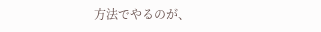方法でやるのが、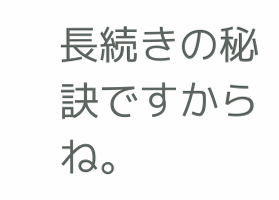長続きの秘訣ですからね。